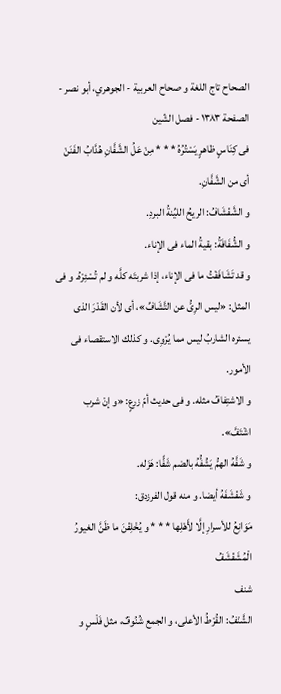الصحاح تاج اللغة و صحاح العربية - الجوهري، أبو نصر - الصفحة ١٣٨٣ - فصل الشّين
فى كِنَاسٍ ظاهرٍ يَسْتُرُهُ * * * مِنْ عَلُ الشَّفَّانِ هُدَّابُ الفَنَنْ
أى من الشَّفَّانِ.
و الشَّفْشَافُ: الريحُ الليِّنةُ البردِ.
و الشُّفَافَةُ: بقيةُ الماء فى الإناء.
و قد تَشَافَفْتُ ما فى الإناء، إذا شربتَه كلَّه و لم تُسْئِرْهُ. و فى المثل: «ليس الرِىُّ عن التَّشَافِّ»، أى لأن القَدْرَ الذى يسئره الشاربُ ليس مما يُرْوِى. و كذلك الاستقصاء فى الأمور.
و الاشتِفافُ مثله. و فى حديث أمّ زرعٍ: «و إنْ شرب اشْتَفَّ».
و شَفَّهُ الهمُّ يَشُفُّهُ بالضم شَفًّا: هَزَله.
و شَفْشَفَهُ أيضا. و منه قول الفرزدق:
مَوَانِعُ للأسرارِ إلَّا لأَهْلِها * * * و يُخْلِفْنَ ما ظَنَّ الغيورُ الْمُشَفْشَفُ
شنف
الشَّنْفُ: القُرْطُ الأعلى، و الجمع شُنُوفٌ، مثل فَلْسٍ و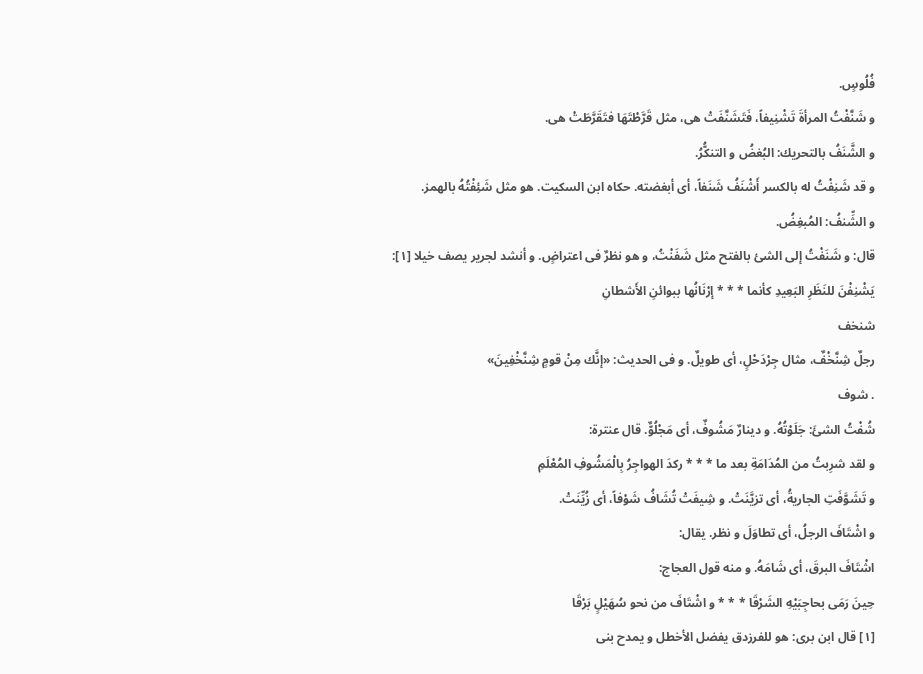فُلُوسٍ.
و شَنَّفْتُ المرأةَ تَشْنِيفاً، فَتَشَنَّفَتْ هى، مثل قَرَّطْتَهَا فتَقَرَّطَتْ هى.
و الشَّنَفُ بالتحريك: البُغضُ و التنكُّرُ.
و قد شَنِفْتُ له بالكسر أَشْنَفُ شَنَفاً، أى أبغضته. حكاه ابن السكيت. هو مثل شَئِفْتُهُ بالهمز.
و الشِّنفُ: المُبغِضُ.
قال: و شَنَفْتُ إلى الشئ بالفتح مثل شَفَنْتُ، و هو نظرٌ فى اعتراضٍ. و أنشد لجرير يصف خيلا [١]:
يَشْنِفْنَ للنَظَرِ البَعِيدِ كأنما * * * إرْنَانُها ببوائنِ الأَشطانِ
شنخف
رجلٌ شِنَّخْفٌ، مثال جِرْدَحْلٍ، أى طويلٌ. و فى الحديث: «إنَّك مِنْ قومٍ شِنَّخْفِينَ»
. شوف
شُفْتُ الشئَ: جَلَوْتُهُ. و دينارٌ مَشُوفٌ، أى مَجْلُوٌّ. قال عنترة:
و لقد شرِبتُ من المُدَامَةِ بعد ما * * * ركدَ الهواجِرُ بِالْمَشُوفِ المُعْلَمِ
و تَشَوَّفَتِ الجاريةُ، أى تزيَّنَتْ. و شِيفَتْ تُشَافُ شَوْفاً، أى زُيِّنَتْ.
و اشْتَافَ الرجلُ، أى تطاوَلَ و نظر. يقال:
اشْتَافَ البرقَ، أى شَامَهُ. و منه قول العجاج:
حِينَ رَمَى بحاجِبَيْهِ الشَرْقَا * * * و اشْتَافَ من نحو سُهَيْلٍ بَرْقَا
[١] قال ابن برى: هو للفرزدق يفضل الأخطل و يمدح بنى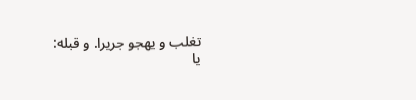تغلب و يهجو جريرا. و قبله:
يا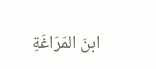ابنَ المَرَاغَةِ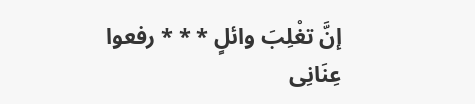إنَّ تغْلِبَ وائلٍ * * * رفعوا عِنَانِى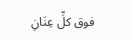فوق كلِّ عِنَانِ